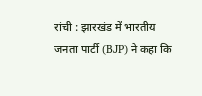रांची : झारखंड में भारतीय जनता पार्टी (BJP) ने कहा कि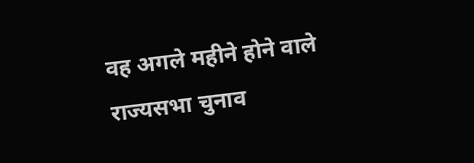वह अगले महीने होने वाले राज्यसभा चुनाव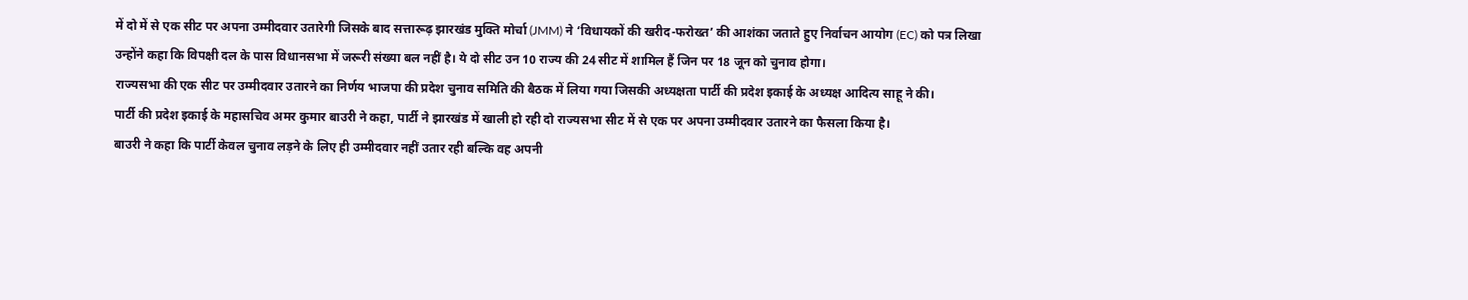में दो में से एक सीट पर अपना उम्मीदवार उतारेगी जिसके बाद सत्तारूढ़ झारखंड मुक्ति मोर्चा (JMM) ने ‘विधायकों की खरीद-फरोख्त’ की आशंका जताते हुए निर्वाचन आयोग (EC) को पत्र लिखा
उन्होंने कहा कि विपक्षी दल के पास विधानसभा में जरूरी संख्या बल नहीं है। ये दो सीट उन 10 राज्य की 24 सीट में शामिल हैं जिन पर 18 जून को चुनाव होगा।
राज्यसभा की एक सीट पर उम्मीदवार उतारने का निर्णय भाजपा की प्रदेश चुनाव समिति की बैठक में लिया गया जिसकी अध्यक्षता पार्टी की प्रदेश इकाई के अध्यक्ष आदित्य साहू ने की।
पार्टी की प्रदेश इकाई के महासचिव अमर कुमार बाउरी ने कहा, पार्टी ने झारखंड में खाली हो रही दो राज्यसभा सीट में से एक पर अपना उम्मीदवार उतारने का फैसला किया है।
बाउरी ने कहा कि पार्टी केवल चुनाव लड़ने के लिए ही उम्मीदवार नहीं उतार रही बल्कि वह अपनी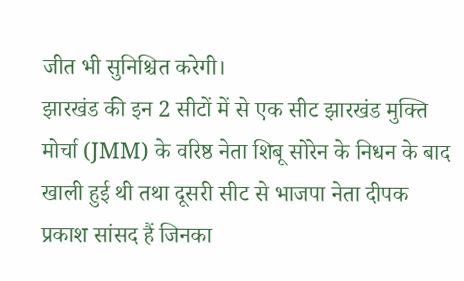जीत भी सुनिश्चित करेगी।
झारखंड की इन 2 सीटों में से एक सीट झारखंड मुक्ति मोर्चा (JMM) के वरिष्ठ नेता शिबू सोरेन के निधन के बाद खाली हुई थी तथा दूसरी सीट से भाजपा नेता दीपक प्रकाश सांसद हैं जिनका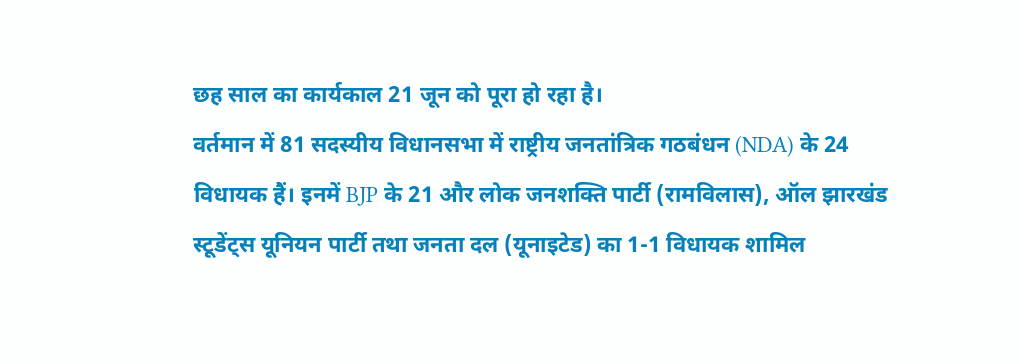छह साल का कार्यकाल 21 जून को पूरा हो रहा है।
वर्तमान में 81 सदस्यीय विधानसभा में राष्ट्रीय जनतांत्रिक गठबंधन (NDA) के 24 विधायक हैं। इनमें BJP के 21 और लोक जनशक्ति पार्टी (रामविलास), ऑल झारखंड स्टूडेंट्स यूनियन पार्टी तथा जनता दल (यूनाइटेड) का 1-1 विधायक शामिल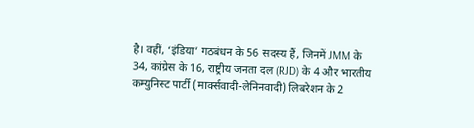है। वहीं, ‘इंडिया’ गठबंधन के 56 सदस्य हैं, जिनमें JMM के 34, कांग्रेस के 16, राष्ट्रीय जनता दल (RJD) के 4 और भारतीय कम्युनिस्ट पार्टी (मार्क्सवादी-लेनिनवादी) लिबरेशन के 2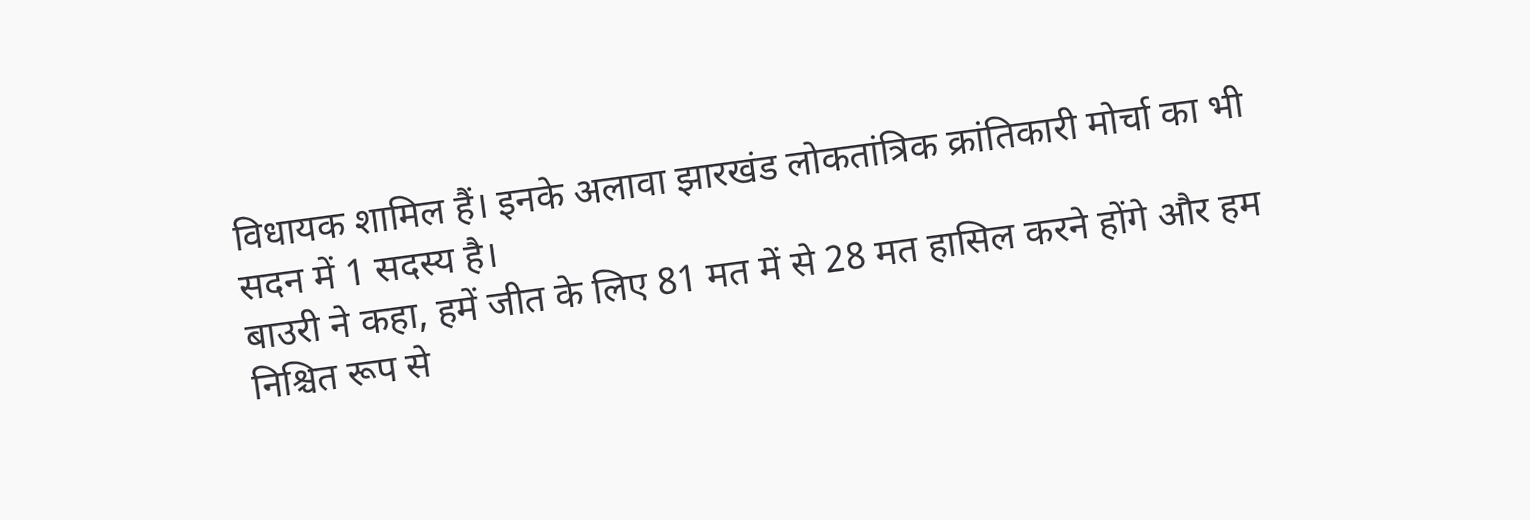विधायक शामिल हैं। इनके अलावा झारखंड लोकतांत्रिक क्रांतिकारी मोर्चा का भी सदन में 1 सदस्य है।
बाउरी ने कहा, हमें जीत के लिए 81 मत में से 28 मत हासिल करने होंगे और हम निश्चित रूप से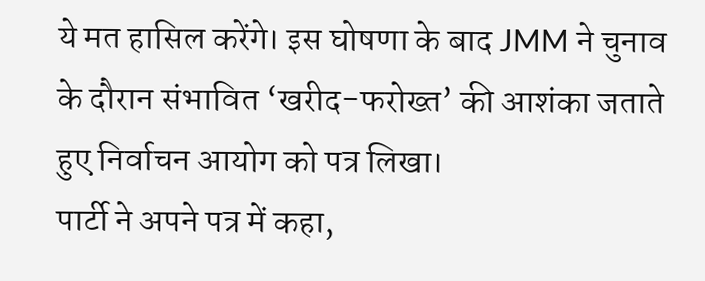ये मत हासिल करेंगे। इस घोषणा के बाद JMM ने चुनाव के दौरान संभावित ‘खरीद-फरोख्त’ की आशंका जताते हुए निर्वाचन आयोग को पत्र लिखा।
पार्टी ने अपने पत्र में कहा,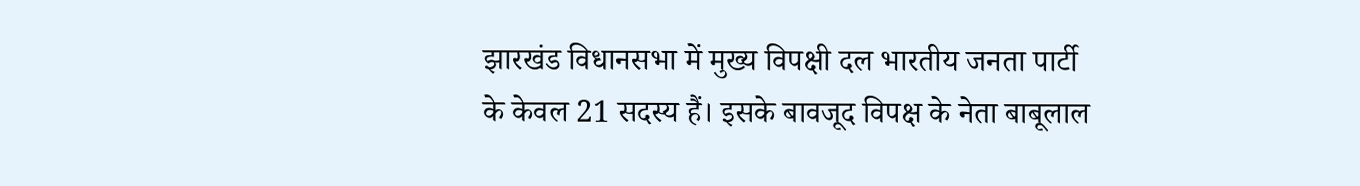झारखंड विधानसभा में मुख्य विपक्षी दल भारतीय जनता पार्टी के केवल 21 सदस्य हैं। इसके बावजूद विपक्ष के नेता बाबूलाल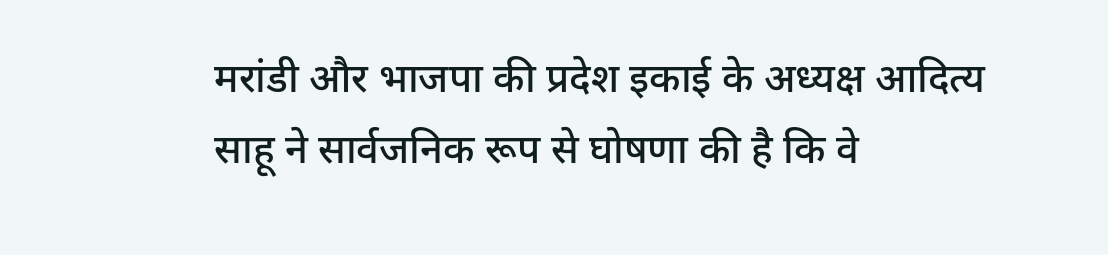मरांडी और भाजपा की प्रदेश इकाई के अध्यक्ष आदित्य साहू ने सार्वजनिक रूप से घोषणा की है कि वे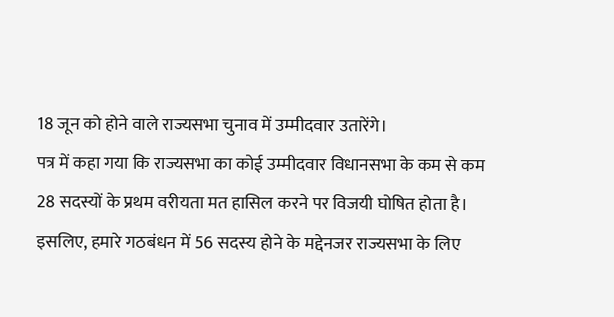18 जून को होने वाले राज्यसभा चुनाव में उम्मीदवार उतारेंगे।
पत्र में कहा गया कि राज्यसभा का कोई उम्मीदवार विधानसभा के कम से कम 28 सदस्यों के प्रथम वरीयता मत हासिल करने पर विजयी घोषित होता है। इसलिए, हमारे गठबंधन में 56 सदस्य होने के मद्देनजर राज्यसभा के लिए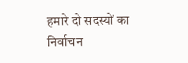हमारे दो सदस्यों का निर्वाचन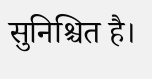सुनिश्चित है।